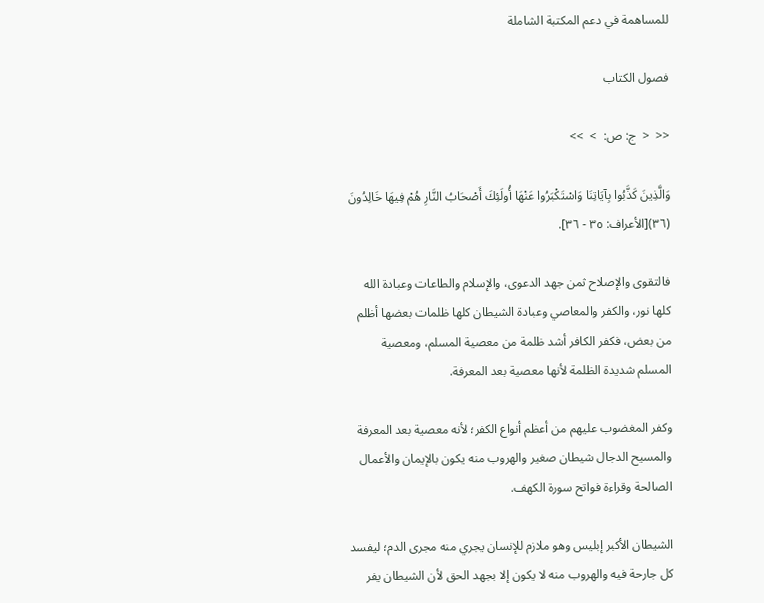للمساهمة في دعم المكتبة الشاملة

فصول الكتاب

<<  <  ج: ص:  >  >>

وَالَّذِينَ كَذَّبُوا بِآيَاتِنَا وَاسْتَكْبَرُوا عَنْهَا أُولَئِكَ أَصْحَابُ النَّارِ هُمْ فِيهَا خَالِدُونَ (٣٦)[الأعراف: ٣٥ - ٣٦].

فالتقوى والإصلاح ثمن جهد الدعوى، والإسلام والطاعات وعبادة الله كلها نور، والكفر والمعاصي وعبادة الشيطان كلها ظلمات بعضها أظلم من بعض، فكفر الكافر أشد ظلمة من معصية المسلم، ومعصية المسلم شديدة الظلمة لأنها معصية بعد المعرفة.

وكفر المغضوب عليهم من أعظم أنواع الكفر؛ لأنه معصية بعد المعرفة والمسيح الدجال شيطان صغير والهروب منه يكون بالإيمان والأعمال الصالحة وقراءة فواتح سورة الكهف.

الشيطان الأكبر إبليس وهو ملازم للإنسان يجري منه مجرى الدم؛ ليفسد كل جارحة فيه والهروب منه لا يكون إلا بجهد الحق لأن الشيطان يفر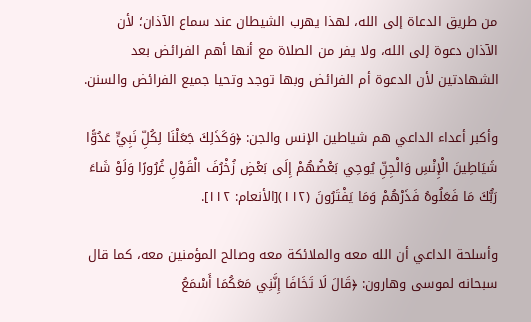من طريق الدعاة إلى الله، لهذا يهرب الشيطان عند سماع الآذان؛ لأن الآذان دعوة إلى الله، ولا يفر من الصلاة مع أنها أهم الفرائض بعد الشهادتين لأن الدعوة أم الفرائض وبها توجد وتحيا جميع الفرائض والسنن.

وأكبر أعداء الداعي هم شياطين الإنس والجن: ﴿وَكَذَلِكَ جَعَلْنَا لِكُلِّ نَبِيٍّ عَدُوًّا شَيَاطِينَ الْإِنْسِ وَالْجِنِّ يُوحِي بَعْضُهُمْ إِلَى بَعْضٍ زُخْرُفَ الْقَوْلِ غُرُورًا وَلَوْ شَاءَ رَبُّكَ مَا فَعَلُوهُ فَذَرْهُمْ وَمَا يَفْتَرُونَ (١١٢)[الأنعام: ١١٢].

وأسلحة الداعي أن الله معه والملائكة معه وصالح المؤمنين معه، كما قال سبحانه لموسى وهارون: ﴿قَالَ لَا تَخَافَا إِنَّنِي مَعَكُمَا أَسْمَعُ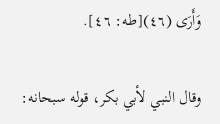وَأَرَى (٤٦)[طه: ٤٦].

وقال النبي لأبي بكر، قوله سبحانه: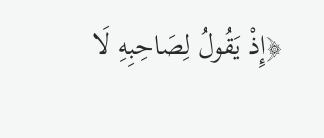﴿إِذْ يَقُولُ لِصَاحِبِهِ لَا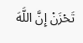تَحْزَنْ إِنَّ اللَّهَ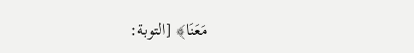مَعَنَا﴾ [التوبة: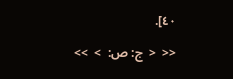٤٠].

<<  <  ج: ص:  >  >>